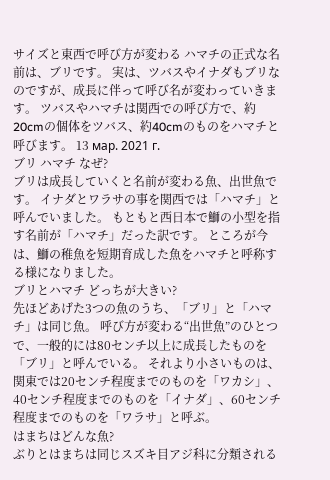サイズと東西で呼び方が変わる ハマチの正式な名前は、ブリです。 実は、ツバスやイナダもブリなのですが、成長に伴って呼び名が変わっていきます。 ツバスやハマチは関西での呼び方で、約20cmの個体をツバス、約40cmのものをハマチと呼びます。 13 мар. 2021 г.
ブリ ハマチ なぜ?
ブリは成長していくと名前が変わる魚、出世魚です。 イナダとワラサの事を関西では「ハマチ」と呼んでいました。 もともと西日本で鰤の小型を指す名前が「ハマチ」だった訳です。 ところが今は、鰤の稚魚を短期育成した魚をハマチと呼称する様になりました。
ブリとハマチ どっちが大きい?
先ほどあげた3つの魚のうち、「ブリ」と「ハマチ」は同じ魚。 呼び方が変わる“出世魚”のひとつで、一般的には80センチ以上に成長したものを「ブリ」と呼んでいる。 それより小さいものは、関東では20センチ程度までのものを「ワカシ」、40センチ程度までのものを「イナダ」、60センチ程度までのものを「ワラサ」と呼ぶ。
はまちはどんな魚?
ぶりとはまちは同じスズキ目アジ科に分類される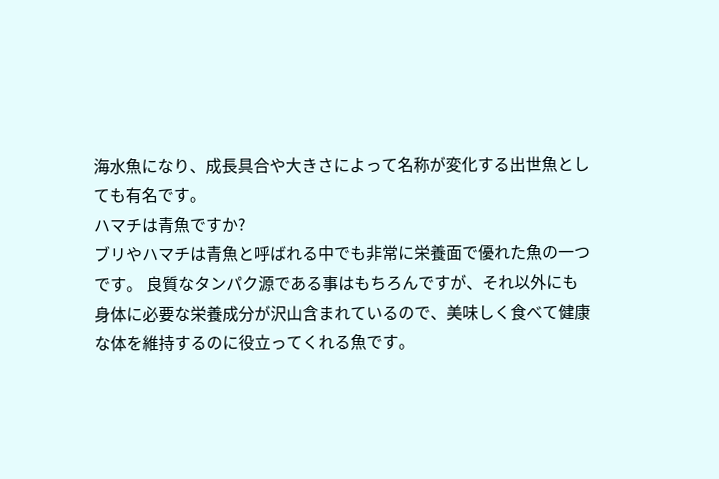海水魚になり、成長具合や大きさによって名称が変化する出世魚としても有名です。
ハマチは青魚ですか?
ブリやハマチは青魚と呼ばれる中でも非常に栄養面で優れた魚の一つです。 良質なタンパク源である事はもちろんですが、それ以外にも身体に必要な栄養成分が沢山含まれているので、美味しく食べて健康な体を維持するのに役立ってくれる魚です。